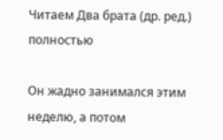Читаем Два брата (др. ред.) полностью

Он жадно занимался этим неделю, а потом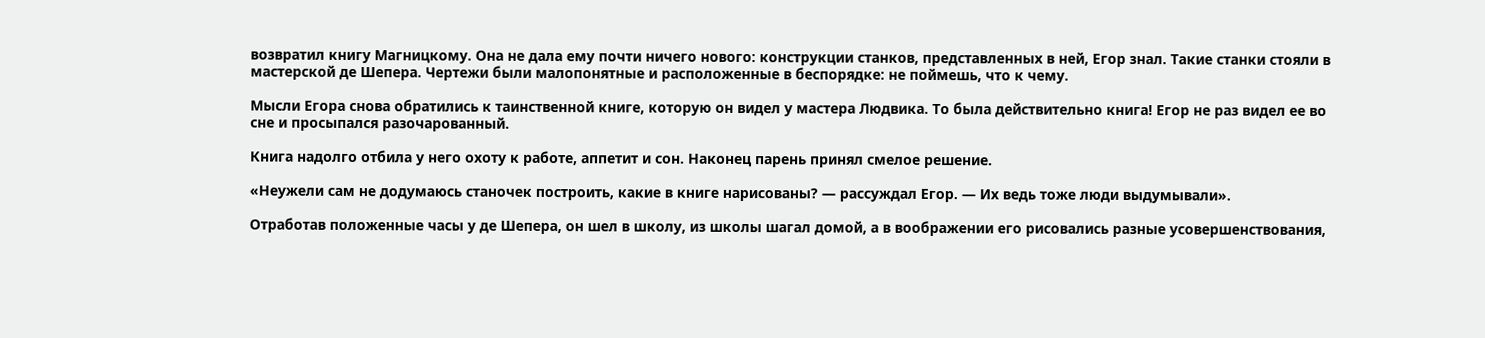возвратил книгу Магницкому. Она не дала ему почти ничего нового: конструкции станков, представленных в ней, Егор знал. Такие станки стояли в мастерской де Шепера. Чертежи были малопонятные и расположенные в беспорядке: не поймешь, что к чему.

Мысли Егора снова обратились к таинственной книге, которую он видел у мастера Людвика. То была действительно книга! Егор не раз видел ее во сне и просыпался разочарованный.

Книга надолго отбила у него охоту к работе, аппетит и сон. Наконец парень принял смелое решение.

«Неужели сам не додумаюсь станочек построить, какие в книге нарисованы? — рассуждал Егор. — Их ведь тоже люди выдумывали».

Отработав положенные часы у де Шепера, он шел в школу, из школы шагал домой, а в воображении его рисовались разные усовершенствования,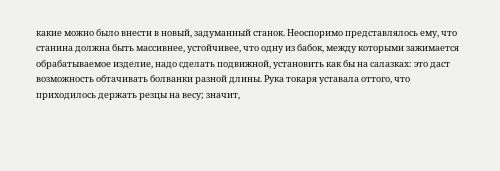какие можно было внести в новый, задуманный станок. Неоспоримо представлялось ему, что станина должна быть массивнее, устойчивее, что одну из бабок, между которыми зажимается обрабатываемое изделие, надо сделать подвижной, установить как бы на салазках: это даст возможность обтачивать болванки разной длины. Рука токаря уставала оттого, что приходилось держать резцы на весу; значит,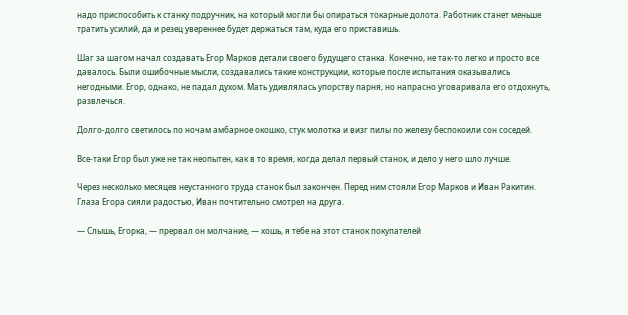надо приспособить к станку подручник, на который могли бы опираться токарные долота. Работник станет меньше тратить усилий, да и резец увереннее будет держаться там, куда его приставишь.

Шаг за шагом начал создавать Егор Марков детали своего будущего станка. Конечно, не так-то легко и просто все давалось. Были ошибочные мысли, создавались такие конструкции, которые после испытания оказывались негодными. Егор, однако, не падал духом. Мать удивлялась упорству парня, но напрасно уговаривала его отдохнуть, развлечься.

Долго-долго светилось по ночам амбарное окошко, стук молотка и визг пилы по железу беспокоили сон соседей.

Все-таки Егор был уже не так неопытен, как в то время, когда делал первый станок, и дело у него шло лучше.

Через несколько месяцев неустанного труда станок был закончен. Перед ним стояли Егор Марков и Иван Ракитин. Глаза Егора сияли радостью, Иван почтительно смотрел на друга.

— Слышь, Егорка, — прервал он молчание, — хошь, я тебе на этот станок покупателей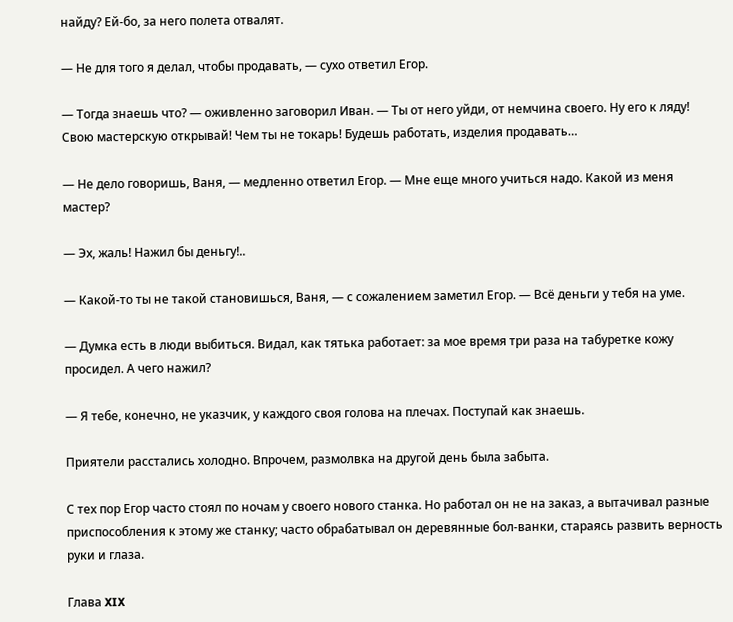найду? Ей-бо, за него полета отвалят.

— Не для того я делал, чтобы продавать, — сухо ответил Егор.

— Тогда знаешь что? — оживленно заговорил Иван. — Ты от него уйди, от немчина своего. Ну его к ляду! Свою мастерскую открывай! Чем ты не токарь! Будешь работать, изделия продавать…

— Не дело говоришь, Ваня, — медленно ответил Егор. — Мне еще много учиться надо. Какой из меня мастер?

— Эх, жаль! Нажил бы деньгу!..

— Какой-то ты не такой становишься, Ваня, — с сожалением заметил Егор. — Всё деньги у тебя на уме.

— Думка есть в люди выбиться. Видал, как тятька работает: за мое время три раза на табуретке кожу просидел. А чего нажил?

— Я тебе, конечно, не указчик, у каждого своя голова на плечах. Поступай как знаешь.

Приятели расстались холодно. Впрочем, размолвка на другой день была забыта.

С тех пор Егор часто стоял по ночам у своего нового станка. Но работал он не на заказ, а вытачивал разные приспособления к этому же станку; часто обрабатывал он деревянные бол-ванки, стараясь развить верность руки и глаза.

Глава XIX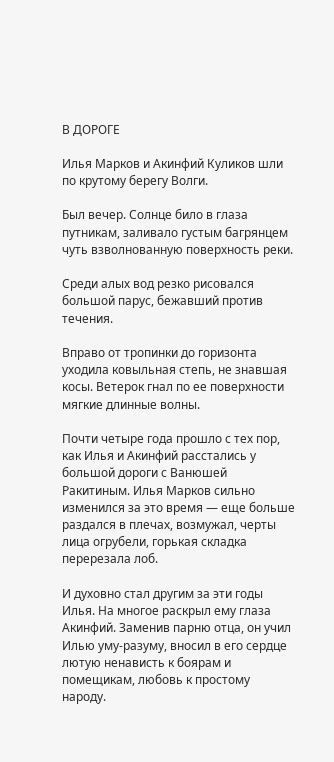В ДОРОГЕ

Илья Марков и Акинфий Куликов шли по крутому берегу Волги.

Был вечер. Солнце било в глаза путникам, заливало густым багрянцем чуть взволнованную поверхность реки.

Среди алых вод резко рисовался большой парус, бежавший против течения.

Вправо от тропинки до горизонта уходила ковыльная степь, не знавшая косы. Ветерок гнал по ее поверхности мягкие длинные волны.

Почти четыре года прошло с тех пор, как Илья и Акинфий расстались у большой дороги с Ванюшей Ракитиным. Илья Марков сильно изменился за это время — еще больше раздался в плечах, возмужал, черты лица огрубели, горькая складка перерезала лоб.

И духовно стал другим за эти годы Илья. На многое раскрыл ему глаза Акинфий. Заменив парню отца, он учил Илью уму-разуму, вносил в его сердце лютую ненависть к боярам и помещикам, любовь к простому народу.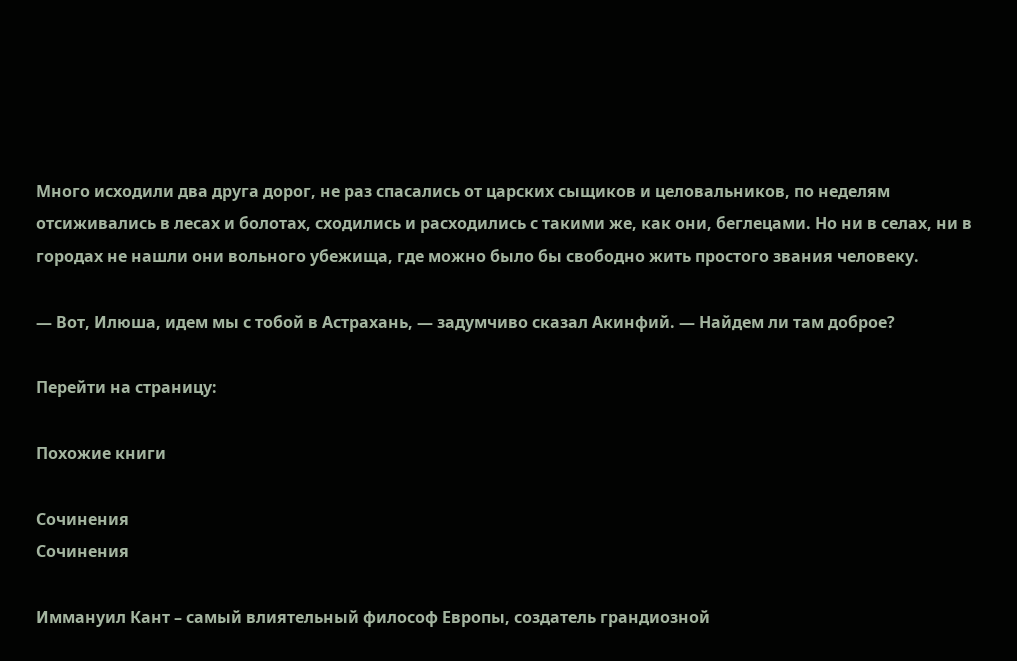Много исходили два друга дорог, не раз спасались от царских сыщиков и целовальников, по неделям отсиживались в лесах и болотах, сходились и расходились с такими же, как они, беглецами. Но ни в селах, ни в городах не нашли они вольного убежища, где можно было бы свободно жить простого звания человеку.

— Вот, Илюша, идем мы с тобой в Астрахань, — задумчиво сказал Акинфий. — Найдем ли там доброе?

Перейти на страницу:

Похожие книги

Сочинения
Сочинения

Иммануил Кант – самый влиятельный философ Европы, создатель грандиозной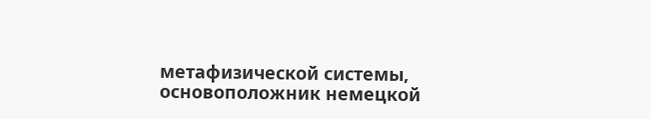метафизической системы, основоположник немецкой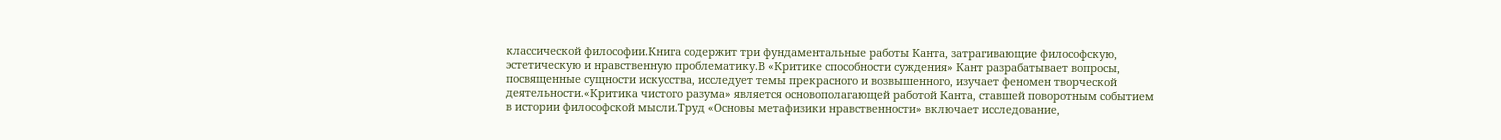классической философии.Книга содержит три фундаментальные работы Канта, затрагивающие философскую, эстетическую и нравственную проблематику.В «Критике способности суждения» Кант разрабатывает вопросы, посвященные сущности искусства, исследует темы прекрасного и возвышенного, изучает феномен творческой деятельности.«Критика чистого разума» является основополагающей работой Канта, ставшей поворотным событием в истории философской мысли.Труд «Основы метафизики нравственности» включает исследование,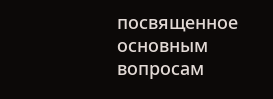посвященное основным вопросам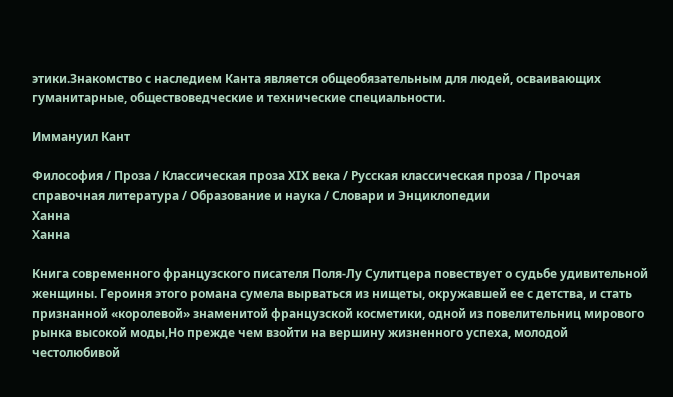этики.Знакомство с наследием Канта является общеобязательным для людей, осваивающих гуманитарные, обществоведческие и технические специальности.

Иммануил Кант

Философия / Проза / Классическая проза ХIX века / Русская классическая проза / Прочая справочная литература / Образование и наука / Словари и Энциклопедии
Ханна
Ханна

Книга современного французского писателя Поля-Лу Сулитцера повествует о судьбе удивительной женщины. Героиня этого романа сумела вырваться из нищеты, окружавшей ее с детства, и стать признанной «королевой» знаменитой французской косметики, одной из повелительниц мирового рынка высокой моды,Но прежде чем взойти на вершину жизненного успеха, молодой честолюбивой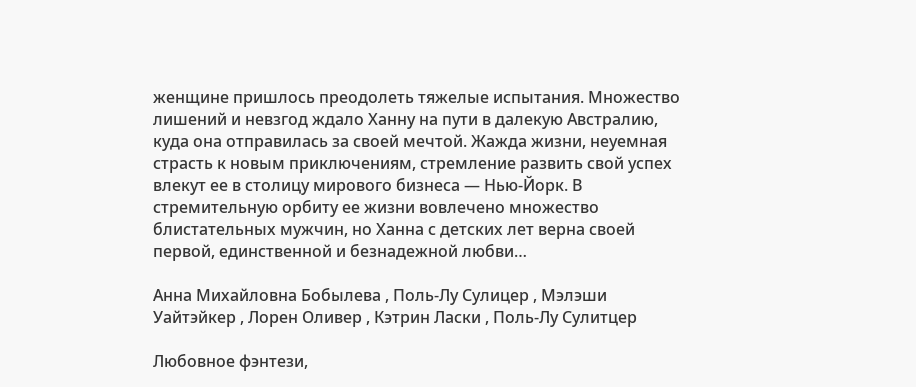женщине пришлось преодолеть тяжелые испытания. Множество лишений и невзгод ждало Ханну на пути в далекую Австралию, куда она отправилась за своей мечтой. Жажда жизни, неуемная страсть к новым приключениям, стремление развить свой успех влекут ее в столицу мирового бизнеса — Нью-Йорк. В стремительную орбиту ее жизни вовлечено множество блистательных мужчин, но Ханна с детских лет верна своей первой, единственной и безнадежной любви…

Анна Михайловна Бобылева , Поль-Лу Сулицер , Мэлэши Уайтэйкер , Лорен Оливер , Кэтрин Ласки , Поль-Лу Сулитцер

Любовное фэнтези,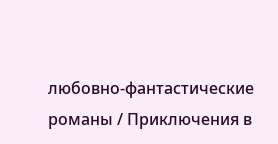любовно-фантастические романы / Приключения в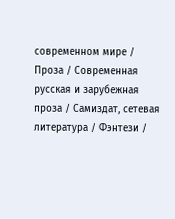современном мире / Проза / Современная русская и зарубежная проза / Самиздат, сетевая литература / Фэнтези /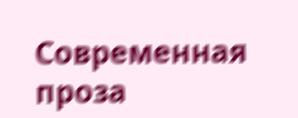Современная проза